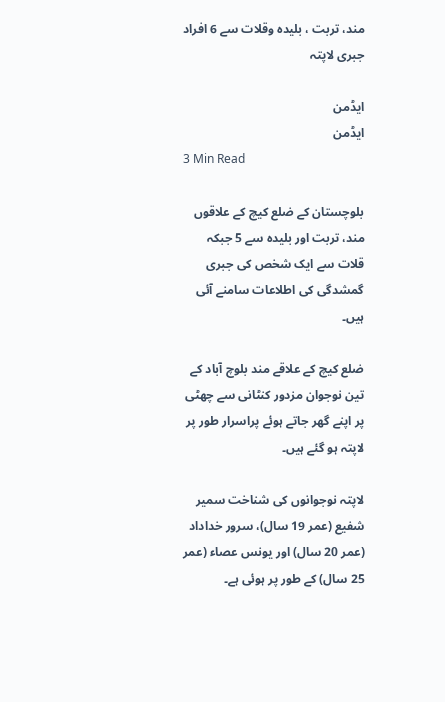مند، تربت ، بلیدہ وقلات سے 6 افراد جبری لاپتہ

ایڈمن
ایڈمن
3 Min Read

بلوچستان کے ضلع کیچ کے علاقوں مند، تربت اور بلیدہ سے 5 جبکہ قلات سے ایک شخص کی جبری گمشدگی کی اطلاعات سامنے آئی ہیں۔

ضلع کیچ کے علاقے مند بلوچ آباد کے تین نوجوان مزدور کنٹانی سے چھٹی پر اپنے گھر جاتے ہوئے پراسرار طور پر لاپتہ ہو گئے ہیں۔

لاپتہ نوجوانوں کی شناخت سمیر شفیع (عمر 19 سال)، سرور خداداد (عمر 20 سال) اور یونس عصاء (عمر 25 سال) کے طور پر ہوئی ہے۔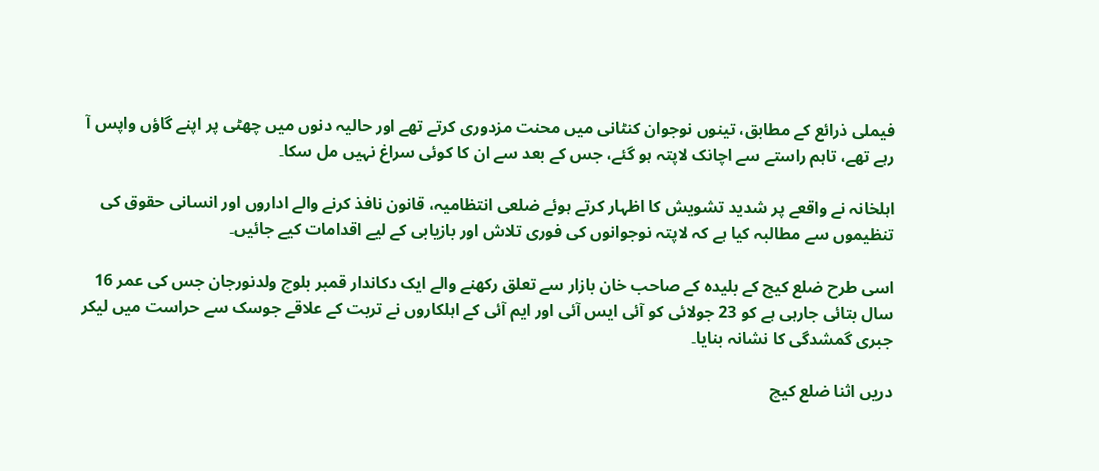فیملی ذرائع کے مطابق، تینوں نوجوان کنٹانی میں محنت مزدوری کرتے تھے اور حالیہ دنوں میں چھٹی پر اپنے گاؤں واپس آ رہے تھے، تاہم راستے سے اچانک لاپتہ ہو گئے، جس کے بعد سے ان کا کوئی سراغ نہیں مل سکا۔

اہلخانہ نے واقعے پر شدید تشویش کا اظہار کرتے ہوئے ضلعی انتظامیہ، قانون نافذ کرنے والے اداروں اور انسانی حقوق کی تنظیموں سے مطالبہ کیا ہے کہ لاپتہ نوجوانوں کی فوری تلاش اور بازیابی کے لیے اقدامات کیے جائیں۔

اسی طرح ضلع کیچ کے بلیدہ کے صاحب خان بازار سے تعلق رکھنے والے ایک دکاندار قمبر بلوچ ولدنورجان جس کی عمر 16 سال بتائی جارہی ہے کو 23 جولائی کو آئی ایس آئی اور ایم آئی کے اہلکاروں نے تربت کے علاقے جوسک سے حراست میں لیکر جبری گمشدگی کا نشانہ بنایا۔

دریں اثنا ضلع کیچ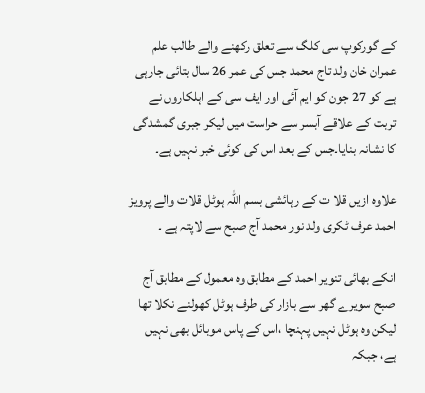کے گورکوپ سی کلگ سے تعلق رکھنے والے طالب علم عمران خان ولد تاج محمد جس کی عمر 26 سال بتائی جارہی ہے کو 27 جون کو ایم آئی اور ایف سی کے اہلکاروں نے تربت کے علاقے آبسر سے حراست میں لیکر جبری گمشدگی کا نشانہ بنایا۔جس کے بعد اس کی کوئی خبر نہیں ہے۔

علاوہ ازیں قلا ت کے رہائشی بسم اللہ ہوٹل قلات والے پرویز احمد عرف ٹکری ولد نور محمد آج صبح سے لاپتہ ہے ۔

انکے بھائی تنویر احمد کے مطابق وہ معمول کے مطابق آج صبح سویرے گھر سے بازار کی طرف ہوٹل کھولنے نکلا تھا لیکن وہ ہوٹل نہیں پہنچا ،اس کے پاس موبائل بھی نہیں ہے، جبکہ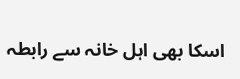اسکا بھی اہل خانہ سے رابطہ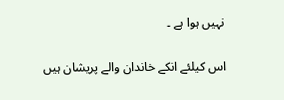نہیں ہوا ہے ۔

اس کیلئے انکے خاندان والے پریشان ہیں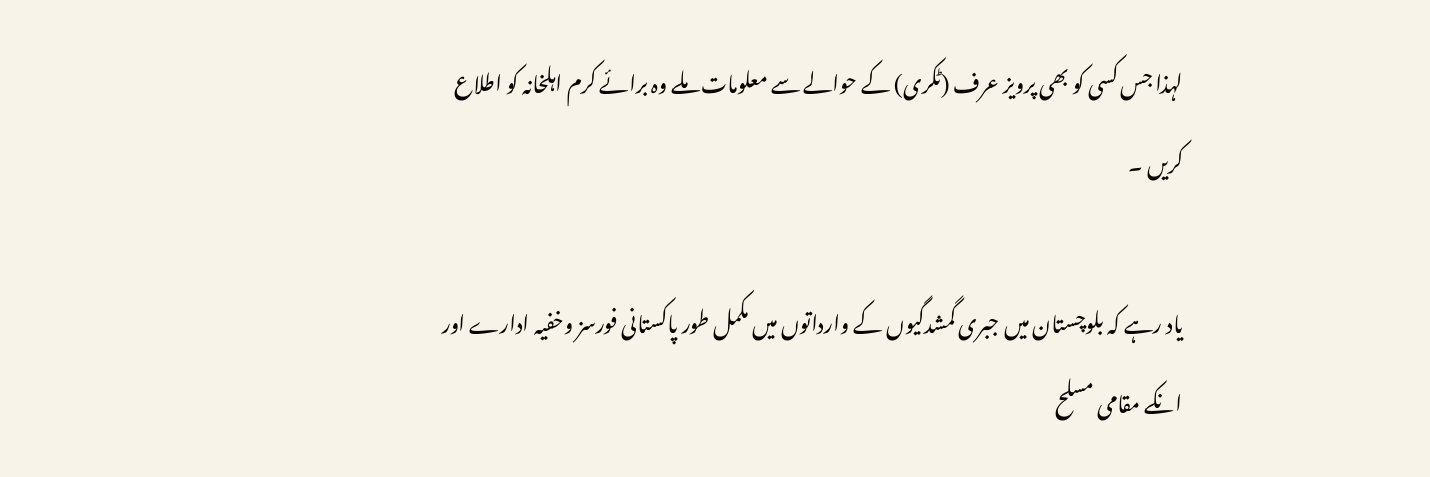لہذا جس کسی کو بھی پرویز عرف (ٹکری) کے حوالے سے معلومات ملے وہ برائے کرم اہلخانہ کو اطلاع کریں ۔

یاد رہے کہ بلوچستان میں جبری گمشدگیوں کے وارداتوں میں مکمل طور پاکستانی فورسز وخفیہ ادارے اور انکے مقامی مسلح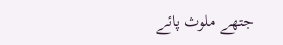جتھے ملوث پائے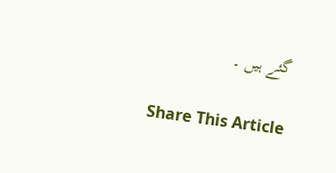گئے ہیں ۔

Share This Article